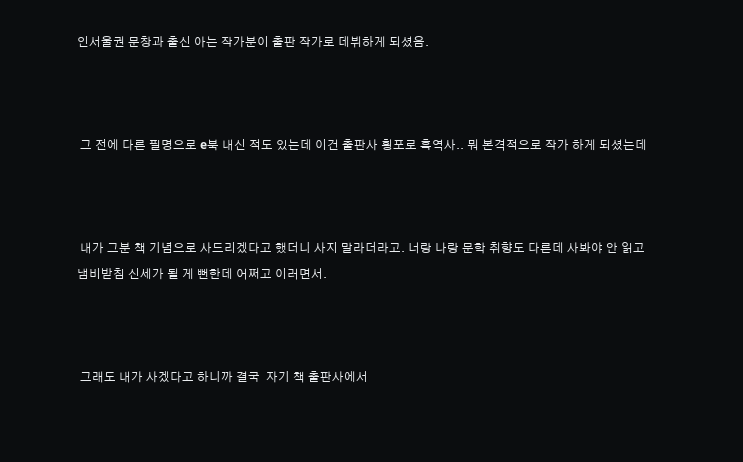인서울권 문창과 출신 아는 작가분이 출판 작가로 데뷔하게 되셨음.



 그 전에 다른 필명으로 e북 내신 적도 있는데 이건 출판사 횡포로 흑역사.. 뭐 본격적으로 작가 하게 되셨는데



 내가 그분 책 기념으로 사드리겠다고 했더니 사지 말라더라고. 너랑 나랑 문학 취향도 다른데 사봐야 안 읽고 냄비받침 신세가 될 게 뻔한데 어쩌고 이러면서.



 그래도 내가 사겠다고 하니까 결국  자기 책 출판사에서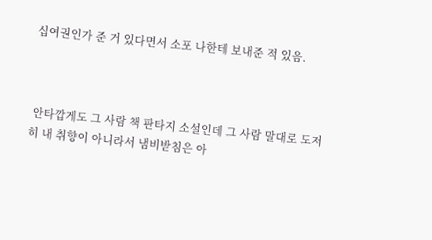십여권인가 준 거 있다면서 소포 나한테 보내준 적 있음.



 안타깝게도 그 사람 책 판타지 소설인데 그 사람 말대로 도저히 내 취향이 아니라서 냄비받침은 아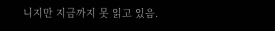니지만 지금까지 못 읽고 있음.